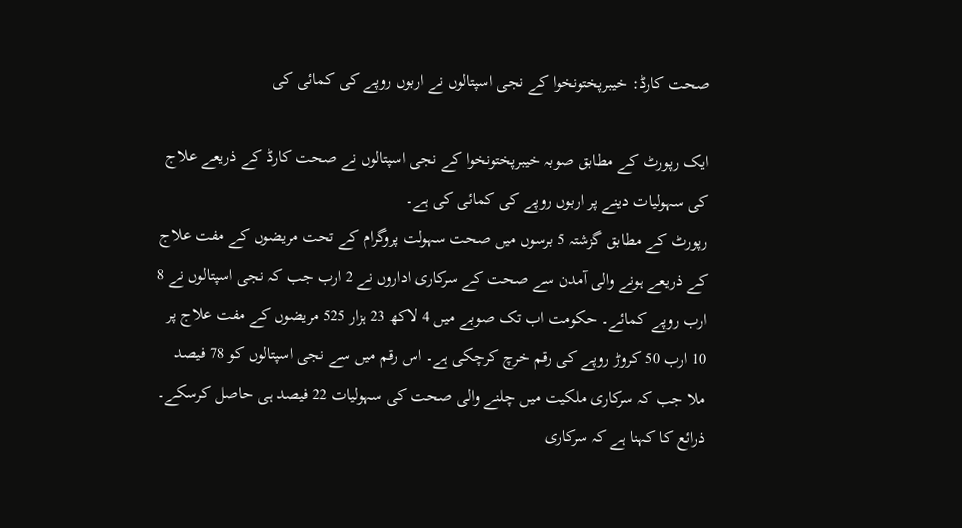صحت کارڈ: خیبرپختونخوا کے نجی اسپتالوں نے اربوں روپے کی کمائی کی

ایک رپورٹ کے مطابق صوبہ خیبرپختونخوا کے نجی اسپتالوں نے صحت کارڈ کے ذریعے علاج کی سہولیات دینے پر اربوں روپے کی کمائی کی ہے۔
رپورٹ کے مطابق گزشتہ 5 برسوں میں صحت سہولت پروگرام کے تحت مریضوں کے مفت علاج کے ذریعے ہونے والی آمدن سے صحت کے سرکاری اداروں نے 2 ارب جب کہ نجی اسپتالوں نے 8 ارب روپے کمائے۔ حکومت اب تک صوبے میں 4 لاکھ 23 ہزار 525 مریضوں کے مفت علاج پر 10 ارب 50 کروڑ روپے کی رقم خرچ کرچکی ہے۔ اس رقم میں سے نجی اسپتالوں کو 78 فیصد ملا جب کہ سرکاری ملکیت میں چلنے والی صحت کی سہولیات 22 فیصد ہی حاصل کرسکے۔ ذرائع کا کہنا ہے کہ سرکاری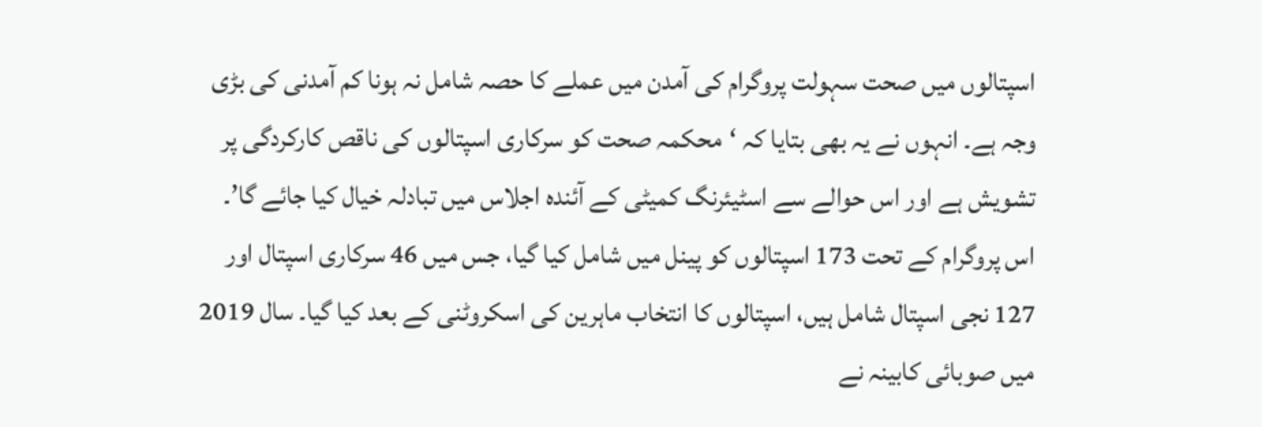اسپتالوں میں صحت سہولت پروگرام کی آمدن میں عملے کا حصہ شامل نہ ہونا کم آمدنی کی بڑی وجہ ہے۔ انہوں نے یہ بھی بتایا کہ ‘محکمہ صحت کو سرکاری اسپتالوں کی ناقص کارکردگی پر تشویش ہے اور اس حوالے سے اسٹیئرنگ کمیٹی کے آئندہ اجلاس میں تبادلہ خیال کیا جائے گا’۔ اس پروگرام کے تحت 173 اسپتالوں کو پینل میں شامل کیا گیا، جس میں 46 سرکاری اسپتال اور 127 نجی اسپتال شامل ہیں، اسپتالوں کا انتخاب ماہرین کی اسکروٹنی کے بعد کیا گیا۔ سال 2019 میں صوبائی کابینہ نے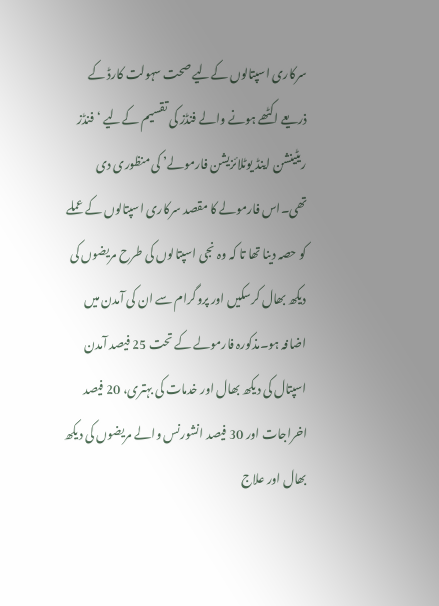سرکاری اسپتالوں کےلیے صحت سہولت کارڈ کے ذریعے اکٹھے ہونے والے فنڈز کی تقسیم کےلیے ‘فنڈز ریٹینشن اینڈ یوٹلائزیشن فارمولے’ کی منظوری دی تھی۔اس فارمولے کا مقصد سرکاری اسپتالوں کے عملے کو حصہ دینا تھا تا کہ وہ نجی اسپتالوں کی طرح مریضوں کی دیکھ بھال کرسکیں اور پروگرام سے ان کی آمدن میں اضافہ ہو۔مذکورہ فارمولے کے تحت 25 فیصد آمدن اسپتال کی دیکھ بھال اور خدمات کی بہتری، 20 فیصد اخراجات اور 30 فیصد انشورنس والے مریضوں کی دیکھ بھال اور علاج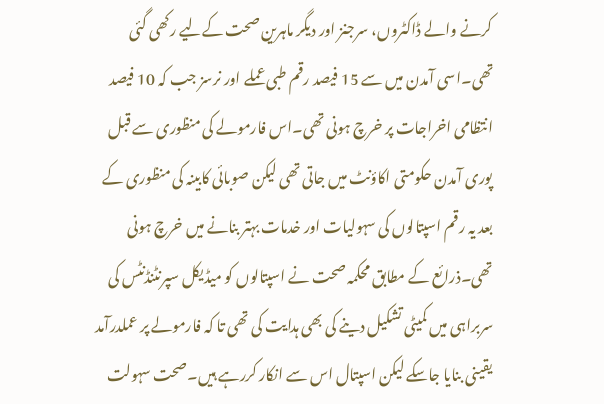کرنے والے ڈاکٹروں، سرجنز اور دیگر ماہرین صحت کےلیے رکھی گئی تھی۔اسی آمدن میں سے 15 فیصد رقم طبی عملے اور نرسز جب کہ 10 فیصد انتظامی اخراجات پر خرچ ہونی تھی۔اس فارمولے کی منظوری سے قبل پوری آمدن حکومتی اکاؤنٹ میں جاتی تھی لیکن صوبائی کابینہ کی منظوری کے بعد یہ رقم اسپتالوں کی سہولیات اور خدمات بہتر بنانے میں خرچ ہونی تھی۔ذرائع کے مطابق محکمہ صحت نے اسپتالوں کو میڈیکل سپرنٹنڈنٹس کی سربراہی میں کمیٹی تشکیل دینے کی بھی ہدایت کی تھی تا کہ فارمولے پر عملدرآمد یقینی بنایا جاسکے لیکن اسپتال اس سے انکار کررہے ہیں۔صحت سہولت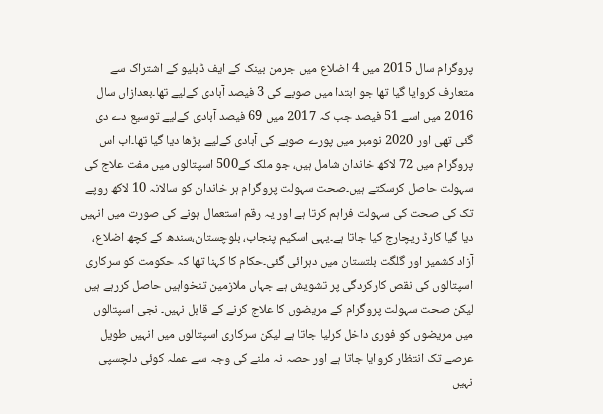پروگرام سال 2015 میں 4 اضلاع میں جرمن بینک کے ایف ڈبلیو کے اشتراک سے متعارف کروایا گیا تھا جو ابتدا میں صوبے کی 3 فیصد آبادی کےلیے تھا۔بعدازاں سال 2016 میں اسے 51 فیصد جب کہ 2017 میں 69 فیصد آبادی کےلیے توسیع دے دی گئی تھی اور 2020 نومبر میں پورے صوبے کی آبادی کےلیے بڑھا دیا گیا تھا۔اب اس پروگرام میں 72 لاکھ خاندان شامل ہیں، جو ملک کے500 اسپتالوں میں مفت علاج کی سہولت حاصل کرسکتے ہیں۔صحت سہولت پروگرام ہر خاندان کو سالانہ 10 لاکھ روپے تک کی صحت کی سہولت فراہم کرتا ہے اور یہ رقم استعمال ہونے کی صورت میں انہیں دیا گیا کارڈ ریچارج کیا جاتا ہے۔یہی اسکیم پنجاب، بلوچستان،سندھ کے کچھ اضلاع، آزاد کشمیر اور گلگت بلتستان میں دہرائی گئی۔حکام کا کہنا تھا کہ حکومت کو سرکاری اسپتالوں کی نقص کارکردگی پر تشویش ہے جہاں ملازمین تنخواہیں حاصل کررہے ہیں لیکن صحت سہولت پروگرام کے مریضوں کا علاج کرنے کے قابل نہیں۔ نجی اسپتالوں میں مریضوں کو فوری داخل کرلیا جاتا ہے لیکن سرکاری اسپتالوں میں انہیں طویل عرصے تک انتظار کروایا جاتا ہے اور حصہ نہ ملنے کی وجہ سے عملہ کوئی دلچسپی نہیں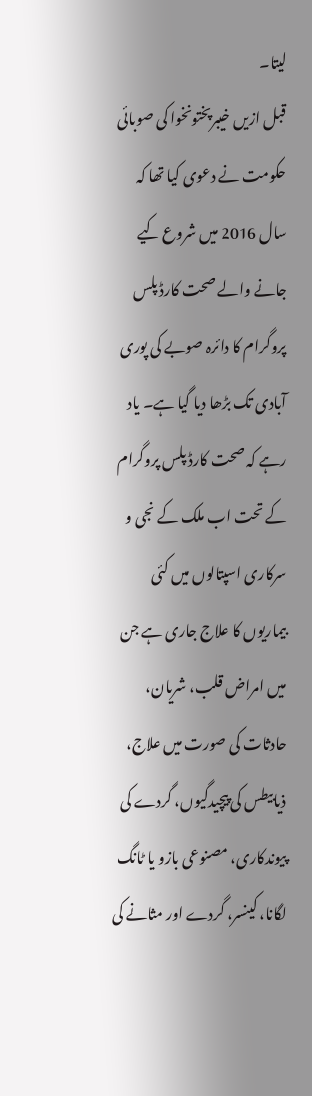لیتا۔
قبل ازیں خیبرپختونخوا کی صوبائی حکومت نے دعوی کیا تھا کہ سال 2016 میں شروع کیے جانے والے صحت کارڈ پلس پروگرام کا دائرہ صوبے کی پوری آبادی تک بڑھا دیا گیا ہے۔ یاد رہے کہ صحت کارڈ پلس پروگرام کے تحت اب ملک کے نجی و سرکاری اسپتالوں میں کئی بیماریوں کا علاج جاری ہے جن میں امراض قلب، شریان، حادثات کی صورت میں علاج، ذیابیطس کی پیچیدگیوں، گردے کی پیوندکاری، مصنوعی بازو یا ٹانگ لگانا، کینسر، گردے اور مثانے کی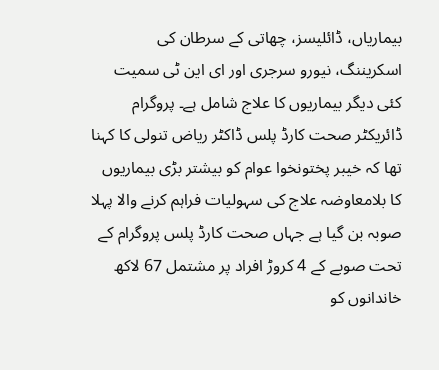بیماریاں، ڈائلیسز، چھاتی کے سرطان کی اسکریننگ، نیورو سرجری اور ای این ٹی سمیت کئی دیگر بیماریوں کا علاج شامل ہے۔ پروگرام ڈائریکٹر صحت کارڈ پلس ڈاکٹر ریاض تنولی کا کہنا تھا کہ خیبر پختونخوا عوام کو بیشتر بڑی بیماریوں کا بلامعاوضہ علاج کی سہولیات فراہم کرنے والا پہلا صوبہ بن گیا ہے جہاں صحت کارڈ پلس پروگرام کے تحت صوبے کے 4 کروڑ افراد پر مشتمل 67 لاکھ خاندانوں کو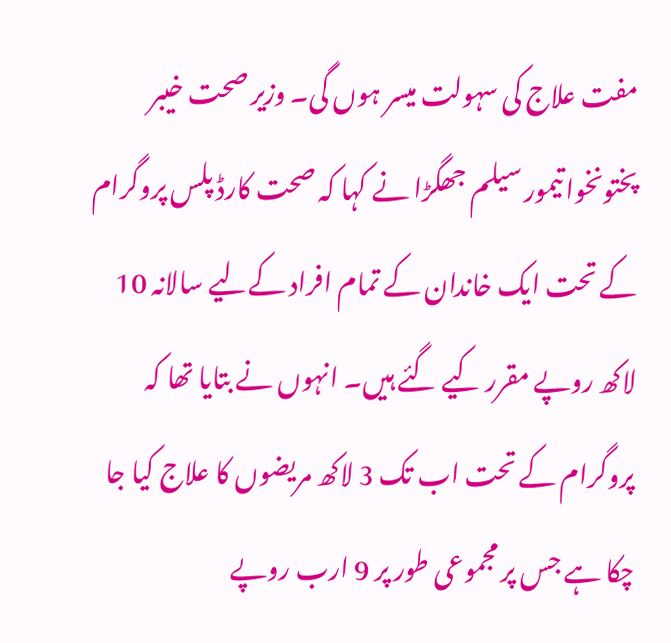مفت علاج کی سہولت میسر ہوں گی۔ وزیر صحت خیبر پختونخوا تیمور سیلم جھگڑا نے کہا کہ صحت کارڈ پلس پروگرام کے تحت ایک خاندان کے تمام افراد کےلیے سالانہ 10 لاکھ روپے مقرر کیے گئے ہیں۔ انہوں نے بتایا تھا کہ پروگرام کے تحت اب تک 3 لاکھ مریضوں کا علاج کیا جا چکا ہے جس پر مجموعی طور پر 9 ارب روپے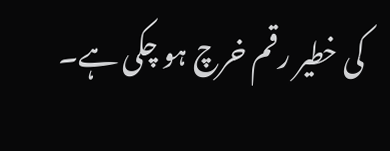کی خطیر رقم خرچ ہو چکی ہے۔